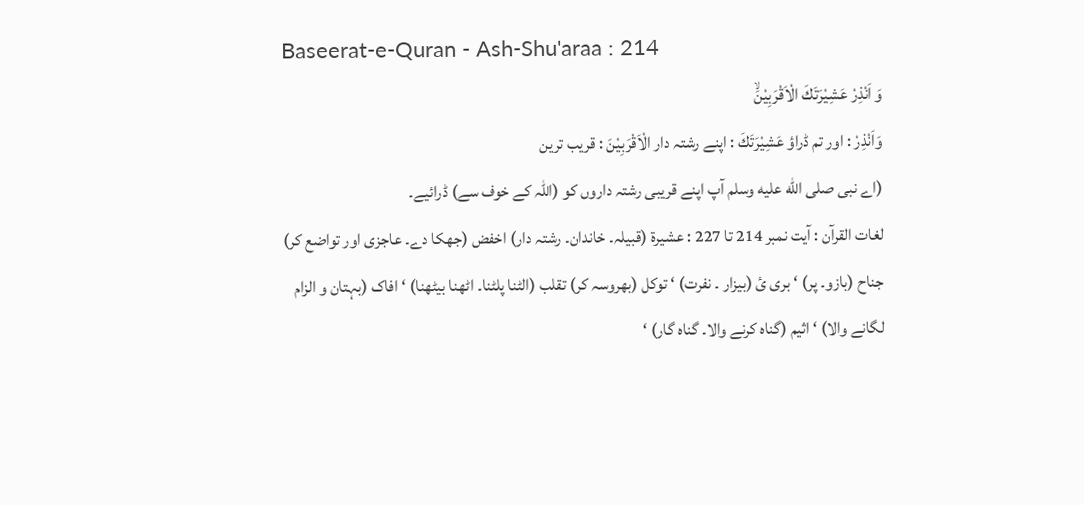Baseerat-e-Quran - Ash-Shu'araa : 214
وَ اَنْذِرْ عَشِیْرَتَكَ الْاَقْرَبِیْنَۙ
وَاَنْذِرْ : اور تم ڈراؤ عَشِيْرَتَكَ : اپنے رشتہ دار الْاَقْرَبِيْنَ : قریب ترین
(اے نبی صلى الله عليه وسلم آپ اپنے قریبی رشتہ داروں کو (اللہ کے خوف سے) ڈرائیے۔
لغات القرآن : آیت نمبر 214 تا 227 : عشیرۃ (قبیلہ۔ خاندان۔ رشتہ دار) اخفض (جھکا دے۔ عاجزی اور تواضع کر) جناح (بازو۔ پر) ‘ بری ئ (بیزار ۔ نفرت) ‘ توکل (بھروسہ کر) تقلب (الٹنا پلٹنا۔ اٹھنا بیٹھنا) ‘ افاک (بہتان و الزام لگانے والا) ‘ اثیم (گناہ کرنے والا۔ گناہ گار) ‘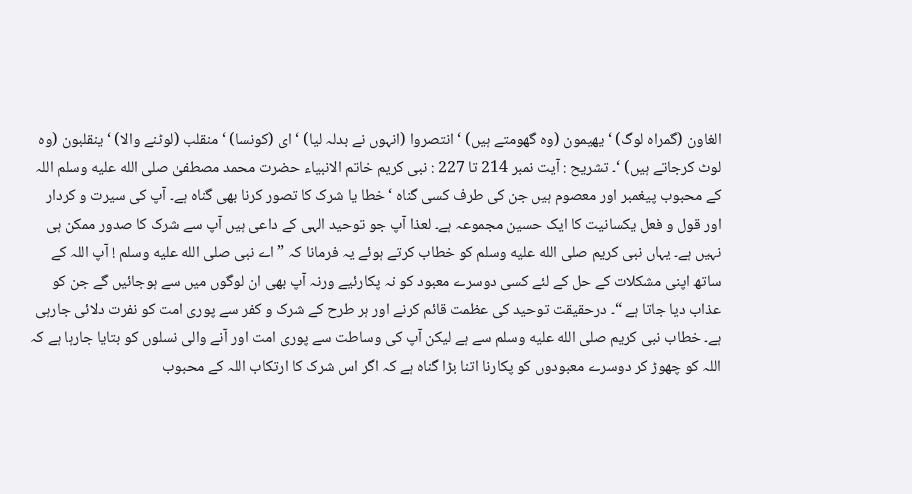الغاون (گمراہ لوگ) ‘ یھیمون (وہ گھومتے ہیں) ‘ انتصروا (انہوں نے بدلہ لیا) ‘ ای (کونسا) ‘ منقلب (لوٹنے والا) ‘ ینقلبون (وہ لوٹ کرجاتے ہیں) ‘۔ تشریح : آیت نمبر 214 تا 227 : نبی کریم خاتم الانبیاء حضرت محمد مصطفیٰ صلى الله عليه وسلم اللہ کے محبوب پیغمبر اور معصوم ہیں جن کی طرف کسی گناہ ‘ خطا یا شرک کا تصور کرنا بھی گناہ ہے۔ آپ کی سیرت و کردار اور قول و فعل یکسانیت کا ایک حسین مجموعہ ہے۔ لعذا آپ جو توحید الہی کے داعی ہیں آپ سے شرک کا صدور ممکن ہی نہیں ہے۔ یہاں نبی کریم صلى الله عليه وسلم کو خطاب کرتے ہوئے یہ فرمانا کہ ” اے نبی صلى الله عليه وسلم ! آپ اللہ کے ساتھ اپنی مشکلات کے حل کے لئے کسی دوسرے معبود کو نہ پکارئیے ورنہ آپ بھی ان لوگوں میں سے ہوجائیں گے جن کو عذاب دیا جاتا ہے “۔ درحقیقت توحید کی عظمت قائم کرنے اور ہر طرح کے شرک و کفر سے پوری امت کو نفرت دلائی جارہی ہے۔ خطاب نبی کریم صلى الله عليه وسلم سے ہے لیکن آپ کی وساطت سے پوری امت اور آنے والی نسلوں کو بتایا جارہا ہے کہ اللہ کو چھوڑ کر دوسرے معبودوں کو پکارنا اتنا بڑا گناہ ہے کہ اگر اس شرک کا ارتکاب اللہ کے محبوب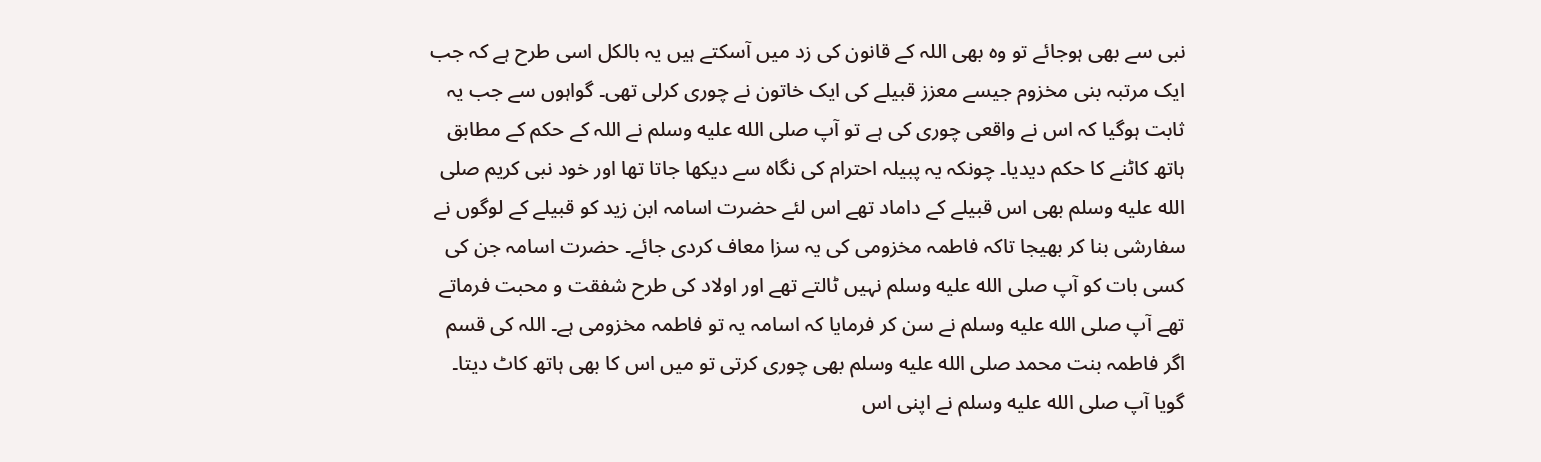نبی سے بھی ہوجائے تو وہ بھی اللہ کے قانون کی زد میں آسکتے ہیں یہ بالکل اسی طرح ہے کہ جب ایک مرتبہ بنی مخزوم جیسے معزز قبیلے کی ایک خاتون نے چوری کرلی تھی۔ گواہوں سے جب یہ ثابت ہوگیا کہ اس نے واقعی چوری کی ہے تو آپ صلى الله عليه وسلم نے اللہ کے حکم کے مطابق ہاتھ کاٹنے کا حکم دیدیا۔ چونکہ یہ پبیلہ احترام کی نگاہ سے دیکھا جاتا تھا اور خود نبی کریم صلى الله عليه وسلم بھی اس قبیلے کے داماد تھے اس لئے حضرت اسامہ ابن زید کو قبیلے کے لوگوں نے سفارشی بنا کر بھیجا تاکہ فاطمہ مخزومی کی یہ سزا معاف کردی جائے۔ حضرت اسامہ جن کی کسی بات کو آپ صلى الله عليه وسلم نہیں ٹالتے تھے اور اولاد کی طرح شفقت و محبت فرماتے تھے آپ صلى الله عليه وسلم نے سن کر فرمایا کہ اسامہ یہ تو فاطمہ مخزومی ہے۔ اللہ کی قسم اگر فاطمہ بنت محمد صلى الله عليه وسلم بھی چوری کرتی تو میں اس کا بھی ہاتھ کاٹ دیتا۔ گویا آپ صلى الله عليه وسلم نے اپنی اس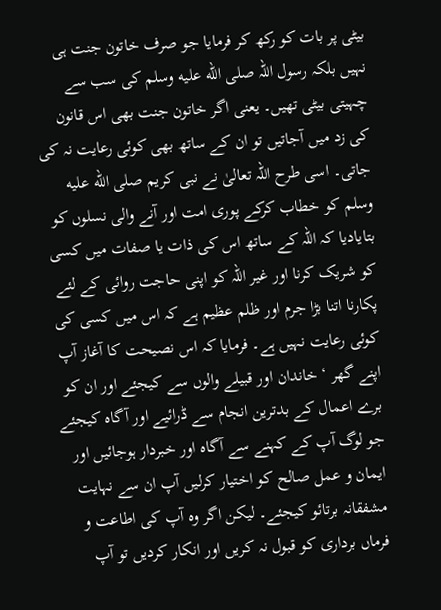بیٹی پر بات کو رکھ کر فرمایا جو صرف خاتون جنت ہی نہیں بلکہ رسول اللہ صلى الله عليه وسلم کی سب سے چہیتی بیٹی تھیں۔ یعنی اگر خاتون جنت بھی اس قانون کی زد میں آجاتیں تو ان کے ساتھ بھی کوئی رعایت نہ کی جاتی۔ اسی طرح اللہ تعالیٰ نے نبی کریم صلى الله عليه وسلم کو خطاب کرکے پوری امت اور آنے والی نسلوں کو بتایادیا کہ اللہ کے ساتھ اس کی ذات یا صفات میں کسی کو شریک کرنا اور غیر اللہ کو اپنی حاجت روائی کے لئے پکارنا اتنا بڑا جرم اور ظلم عظیم ہے کہ اس میں کسی کی کوئی رعایت نہیں ہے۔ فرمایا کہ اس نصیحت کا آغاز آپ اپنے گھر ‘ خاندان اور قبیلے والوں سے کیجئے اور ان کو برے اعمال کے بدترین انجام سے ڈرائیے اور آگاہ کیجئے جو لوگ آپ کے کہنے سے آگاہ اور خبردار ہوجائیں اور ایمان و عمل صالح کو اختیار کرلیں آپ ان سے نہایت مشفقانہ برتائو کیجئے۔ لیکن اگر وہ آپ کی اطاعت و فرماں برداری کو قبول نہ کریں اور انکار کردیں تو آپ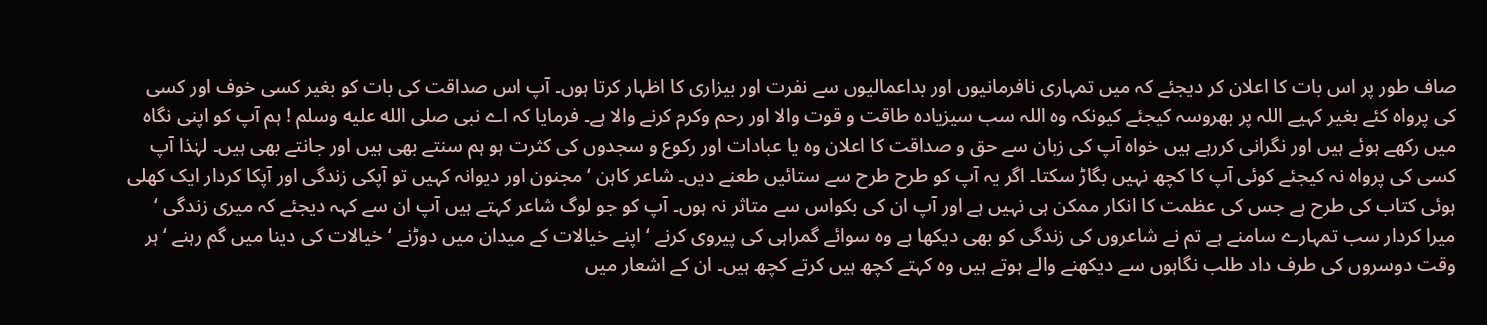صاف طور پر اس بات کا اعلان کر دیجئے کہ میں تمہاری نافرمانیوں اور بداعمالیوں سے نفرت اور بیزاری کا اظہار کرتا ہوں۔ آپ اس صداقت کی بات کو بغیر کسی خوف اور کسی کی پرواہ کئے بغیر کہیے اللہ پر بھروسہ کیجئے کیونکہ وہ اللہ سب سیزیادہ طاقت و قوت والا اور رحم وکرم کرنے والا ہے۔ فرمایا کہ اے نبی صلى الله عليه وسلم ! ہم آپ کو اپنی نگاہ میں رکھے ہوئے ہیں اور نگرانی کررہے ہیں خواہ آپ کی زبان سے حق و صداقت کا اعلان وہ یا عبادات اور رکوع و سجدوں کی کثرت ہو ہم سنتے بھی ہیں اور جانتے بھی ہیں۔ لہٰذا آپ کسی کی پرواہ نہ کیجئے کوئی آپ کا کچھ نہیں بگاڑ سکتا۔ اگر یہ آپ کو طرح طرح سے ستائیں طعنے دیں۔ شاعر کاہن ‘ مجنون اور دیوانہ کہیں تو آپکی زندگی اور آپکا کردار ایک کھلی ہوئی کتاب کی طرح ہے جس کی عظمت کا انکار ممکن ہی نہیں ہے اور آپ ان کی بکواس سے متاثر نہ ہوں۔ آپ کو جو لوگ شاعر کہتے ہیں آپ ان سے کہہ دیجئے کہ میری زندگی ‘ میرا کردار سب تمہارے سامنے ہے تم نے شاعروں کی زندگی کو بھی دیکھا ہے وہ سوائے گمراہی کی پیروی کرنے ‘ اپنے خیالات کے میدان میں دوڑنے ‘ خیالات کی دینا میں گم رہنے ‘ ہر وقت دوسروں کی طرف داد طلب نگاہوں سے دیکھنے والے ہوتے ہیں وہ کہتے کچھ ہیں کرتے کچھ ہیں۔ ان کے اشعار میں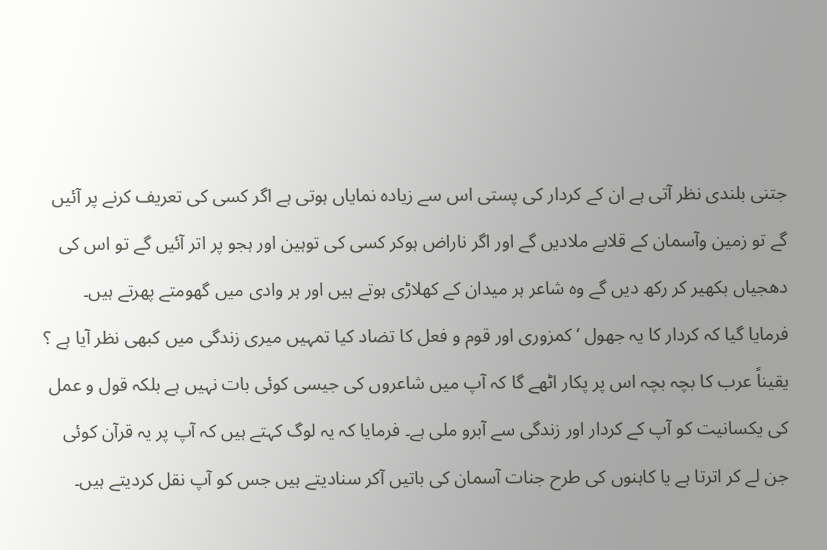جتنی بلندی نظر آتی ہے ان کے کردار کی پستی اس سے زیادہ نمایاں ہوتی ہے اگر کسی کی تعریف کرنے پر آئیں گے تو زمین وآسمان کے قلابے ملادیں گے اور اگر ناراض ہوکر کسی کی توہین اور ہجو پر اتر آئیں گے تو اس کی دھجیاں بکھیر کر رکھ دیں گے وہ شاعر ہر میدان کے کھلاڑی ہوتے ہیں اور ہر وادی میں گھومتے پھرتے ہیں۔ فرمایا گیا کہ کردار کا یہ جھول ‘ کمزوری اور قوم و فعل کا تضاد کیا تمہیں میری زندگی میں کبھی نظر آیا ہے ؟ یقیناً عرب کا بچہ بچہ اس پر پکار اٹھے گا کہ آپ میں شاعروں کی جیسی کوئی بات نہیں ہے بلکہ قول و عمل کی یکسانیت کو آپ کے کردار اور زندگی سے آبرو ملی ہے۔ فرمایا کہ یہ لوگ کہتے ہیں کہ آپ پر یہ قرآن کوئی جن لے کر اترتا ہے یا کاہنوں کی طرح جنات آسمان کی باتیں آکر سنادیتے ہیں جس کو آپ نقل کردیتے ہیں۔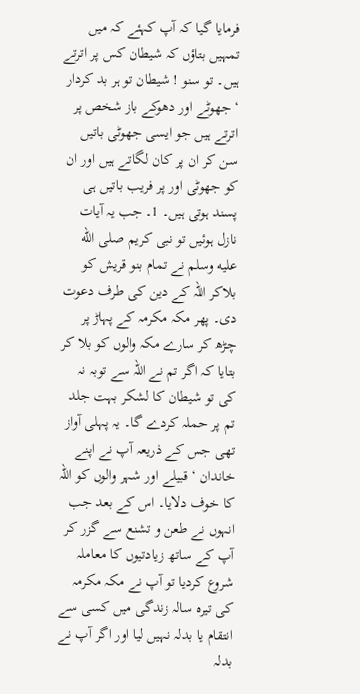فرمایا گیا کہ آپ کہئے کہ میں تمہیں بتاؤں کہ شیطان کس پر اترتے ہیں۔ تو سنو ! شیطان تو ہر بد کردار ‘ جھوٹے اور دھوکے باز شخص پر اترتے ہیں جو ایسی جھوٹی باتیں سن کر ان پر کان لگاتے ہیں اور ان کو جھوٹی اور پر فریب باتیں ہی پسند ہوتی ہیں۔ 1۔ جب یہ آیات نازل ہوئیں تو نبی کریم صلى الله عليه وسلم نے تمام بنو قریش کو بلاکر اللہ کے دین کی طرف دعوت دی۔ پھر مکہ مکرمہ کے پہاڑ پر چڑھ کر سارے مکہ والوں کو بلا کر بتایا کہ اگر تم نے اللہ سے توبہ نہ کی تو شیطان کا لشکر بہت جلد تم پر حملہ کردے گا۔ یہ پہلی آواز تھی جس کے ذریعہ آپ نے اپنے خاندان ‘ قبیلے اور شہر والوں کو اللہ کا خوف دلایا۔ اس کے بعد جب انہوں نے طعن و تشنع سے گزر کر آپ کے ساتھ زیادتیوں کا معاملہ شروع کردیا تو آپ نے مکہ مکرمہ کی تیرہ سالہ زندگی میں کسی سے انتقام یا بدلہ نہیں لیا اور اگر آپ نے بدلہ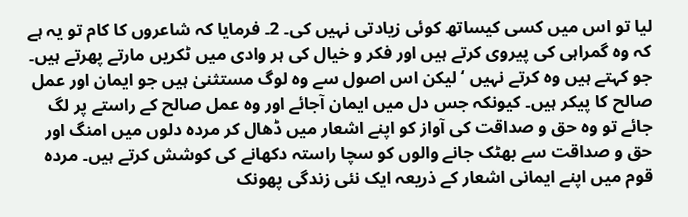لیا تو اس میں کسی کیساتھ کوئی زیادتی نہیں کی۔ 2۔ فرمایا کہ شاعروں کا کام تو یہ ہے کہ وہ گمراہی کی پیروی کرتے ہیں اور فکر و خیال کی ہر وادی میں ٹکریں مارتے پھرتے ہیں۔ جو کہتے ہیں وہ کرتے نہیں ‘ لیکن اس اصول سے وہ لوگ مستثنیٰ ہیں جو ایمان اور عمل صالح کا پیکر ہیں۔ کیونکہ جس دل میں ایمان آجائے اور وہ عمل صالح کے راستے پر لگ جائے تو وہ حق و صداقت کی آواز کو اپنے اشعار میں ڈھال کر مردہ دلوں میں امنگ اور حق و صداقت سے بھٹک جانے والوں کو سچا راستہ دکھانے کی کوشش کرتے ہیں۔ مردہ قوم میں اپنے ایمانی اشعار کے ذریعہ ایک نئی زندگی پھونک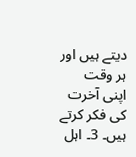دیتے ہیں اور ہر وقت اپنی آخرت کی فکر کرتے ہیں۔ 3۔ اہل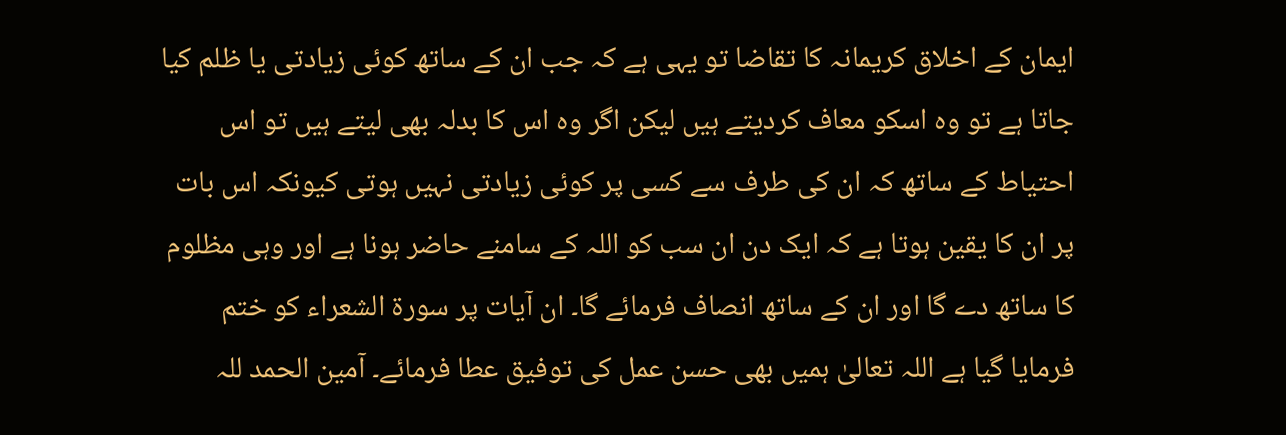ایمان کے اخلاق کریمانہ کا تقاضا تو یہی ہے کہ جب ان کے ساتھ کوئی زیادتی یا ظلم کیا جاتا ہے تو وہ اسکو معاف کردیتے ہیں لیکن اگر وہ اس کا بدلہ بھی لیتے ہیں تو اس احتیاط کے ساتھ کہ ان کی طرف سے کسی پر کوئی زیادتی نہیں ہوتی کیونکہ اس بات پر ان کا یقین ہوتا ہے کہ ایک دن ان سب کو اللہ کے سامنے حاضر ہونا ہے اور وہی مظلوم کا ساتھ دے گا اور ان کے ساتھ انصاف فرمائے گا۔ ان آیات پر سورة الشعراء کو ختم فرمایا گیا ہے اللہ تعالیٰ ہمیں بھی حسن عمل کی توفیق عطا فرمائے۔ آمین الحمد للہ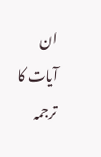ان آیات کا ترجمہ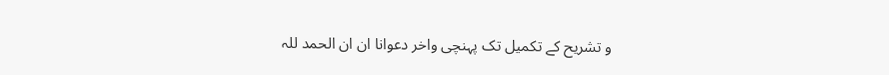و تشریح کے تکمیل تک پہنچی واخر دعوانا ان ان الحمد للہ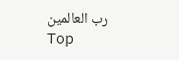رب العالمین
Top